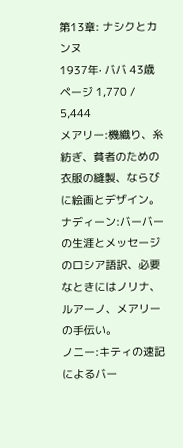第13章: ナシクとカンヌ
1937年· ババ 43歳ページ 1,770 / 5,444
メアリー:機織り、糸紡ぎ、貧者のための衣服の縫製、ならびに絵画とデザイン。
ナディーン:バーバーの生涯とメッセージのロシア語訳、必要なときにはノリナ、ルアーノ、メアリーの手伝い。
ノニー:キティの速記によるバー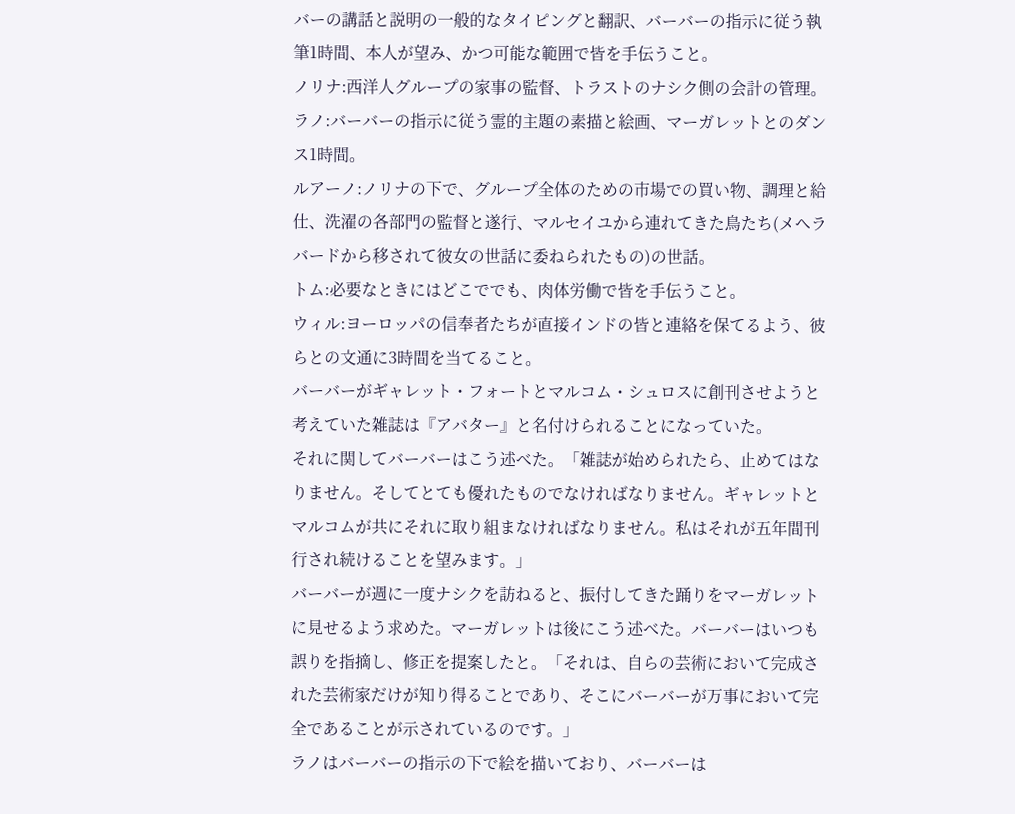バーの講話と説明の一般的なタイピングと翻訳、バーバーの指示に従う執筆1時間、本人が望み、かつ可能な範囲で皆を手伝うこと。
ノリナ:西洋人グループの家事の監督、トラストのナシク側の会計の管理。
ラノ:バーバーの指示に従う霊的主題の素描と絵画、マーガレットとのダンス1時間。
ルアーノ:ノリナの下で、グループ全体のための市場での買い物、調理と給仕、洗濯の各部門の監督と遂行、マルセイユから連れてきた鳥たち(メヘラバードから移されて彼女の世話に委ねられたもの)の世話。
トム:必要なときにはどこででも、肉体労働で皆を手伝うこと。
ウィル:ヨーロッパの信奉者たちが直接インドの皆と連絡を保てるよう、彼らとの文通に3時間を当てること。
バーバーがギャレット・フォートとマルコム・シュロスに創刊させようと考えていた雑誌は『アバター』と名付けられることになっていた。
それに関してバーバーはこう述べた。「雑誌が始められたら、止めてはなりません。そしてとても優れたものでなければなりません。ギャレットとマルコムが共にそれに取り組まなければなりません。私はそれが五年間刊行され続けることを望みます。」
バーバーが週に一度ナシクを訪ねると、振付してきた踊りをマーガレットに見せるよう求めた。マーガレットは後にこう述べた。バーバーはいつも誤りを指摘し、修正を提案したと。「それは、自らの芸術において完成された芸術家だけが知り得ることであり、そこにバーバーが万事において完全であることが示されているのです。」
ラノはバーバーの指示の下で絵を描いており、バーバーは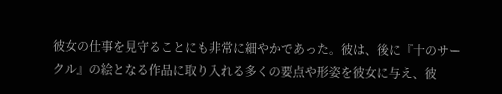彼女の仕事を見守ることにも非常に細やかであった。彼は、後に『十のサークル』の絵となる作品に取り入れる多くの要点や形姿を彼女に与え、彼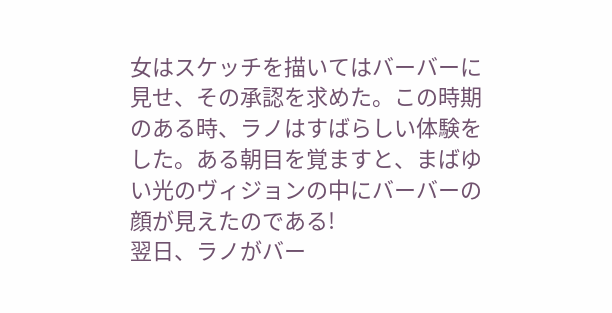女はスケッチを描いてはバーバーに見せ、その承認を求めた。この時期のある時、ラノはすばらしい体験をした。ある朝目を覚ますと、まばゆい光のヴィジョンの中にバーバーの顔が見えたのである!
翌日、ラノがバー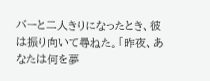バーと二人きりになったとき、彼は振り向いて尋ねた。「昨夜、あなたは何を夢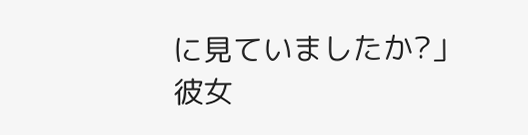に見ていましたか?」
彼女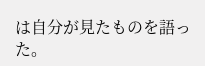は自分が見たものを語った。